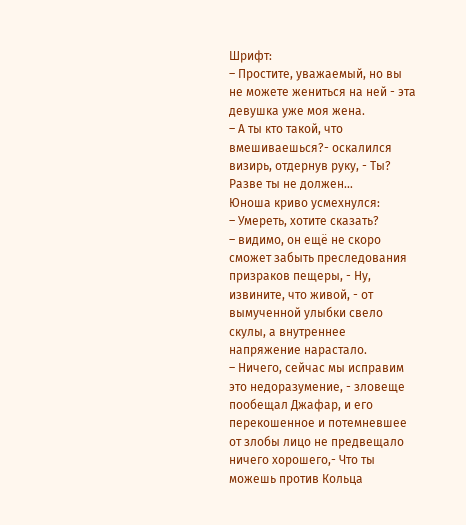Шрифт:
– Простите, уважаемый, но вы не можете жениться на ней - эта девушка уже моя жена.
– А ты кто такой, что вмешиваешься?- оскалился визирь, отдернув руку, - Ты? Разве ты не должен…
Юноша криво усмехнулся:
– Умереть, хотите сказать?
– видимо, он ещё не скоро сможет забыть преследования призраков пещеры, - Ну, извините, что живой, - от вымученной улыбки свело скулы, а внутреннее напряжение нарастало.
– Ничего, сейчас мы исправим это недоразумение, - зловеще пообещал Джафар, и его перекошенное и потемневшее от злобы лицо не предвещало ничего хорошего,- Что ты можешь против Кольца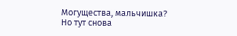Могущества, мальчишка?
Но тут снова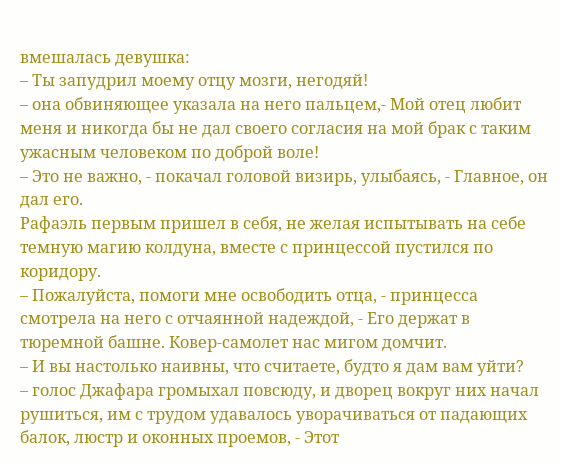вмешалась девушка:
– Ты запудрил моему отцу мозги, негодяй!
– она обвиняющее указала на него пальцем,- Мой отец любит меня и никогда бы не дал своего согласия на мой брак с таким ужасным человеком по доброй воле!
– Это не важно, - покачал головой визирь, улыбаясь, - Главное, он дал его.
Рафаэль первым пришел в себя, не желая испытывать на себе темную магию колдуна, вместе с принцессой пустился по коридору.
– Пожалуйста, помоги мне освободить отца, - принцесса смотрела на него с отчаянной надеждой, - Его держат в тюремной башне. Ковер-самолет нас мигом домчит.
– И вы настолько наивны, что считаете, будто я дам вам уйти?
– голос Джафара громыхал повсюду, и дворец вокруг них начал рушиться, им с трудом удавалось уворачиваться от падающих балок, люстр и оконных проемов, - Этот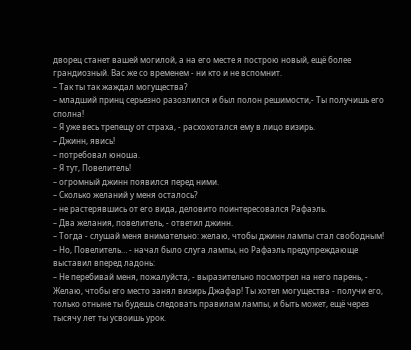дворец станет вашей могилой, а на его месте я построю новый, ещё более грандиозный. Вас же со временем - ни кто и не вспомнит.
– Так ты так жаждал могущества?
– младший принц серьезно разозлился и был полон решимости,- Ты получишь его сполна!
– Я уже весь трепещу от страха, - расхохотался ему в лицо визирь.
– Джинн, явись!
– потребовал юноша.
– Я тут, Повелитель!
– огромный джинн появился перед ними.
– Сколько желаний у меня осталось?
– не растерявшись от его вида, деловито поинтересовался Рафаэль.
– Два желания, повелитель, - ответил джинн.
– Тогда - слушай меня внимательно: желаю, чтобы джинн лампы стал свободным!
– Но, Повелитель… - начал было слуга лампы, но Рафаэль предупреждающе выставил вперед ладонь:
– Не перебивай меня, пожалуйста, - выразительно посмотрел на него парень, - Желаю, чтобы его место занял визирь Джафар! Ты хотел могущества - получи его, только отныне ты будешь следовать правилам лампы, и быть может, ещё через тысячу лет ты усвоишь урок.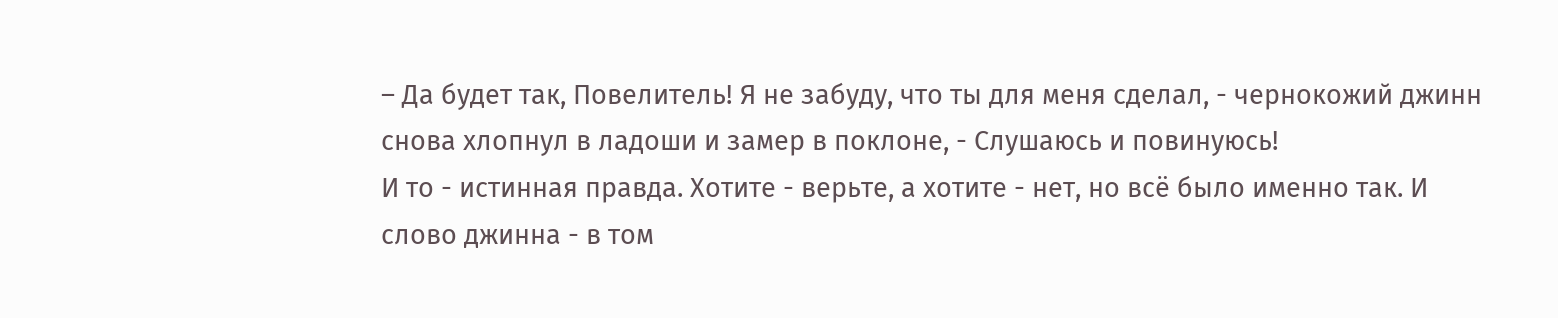– Да будет так, Повелитель! Я не забуду, что ты для меня сделал, - чернокожий джинн снова хлопнул в ладоши и замер в поклоне, - Слушаюсь и повинуюсь!
И то - истинная правда. Хотите - верьте, а хотите - нет, но всё было именно так. И слово джинна - в том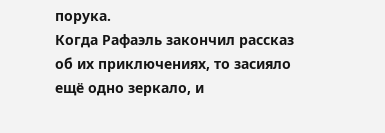порука.
Когда Рафаэль закончил рассказ об их приключениях, то засияло ещё одно зеркало, и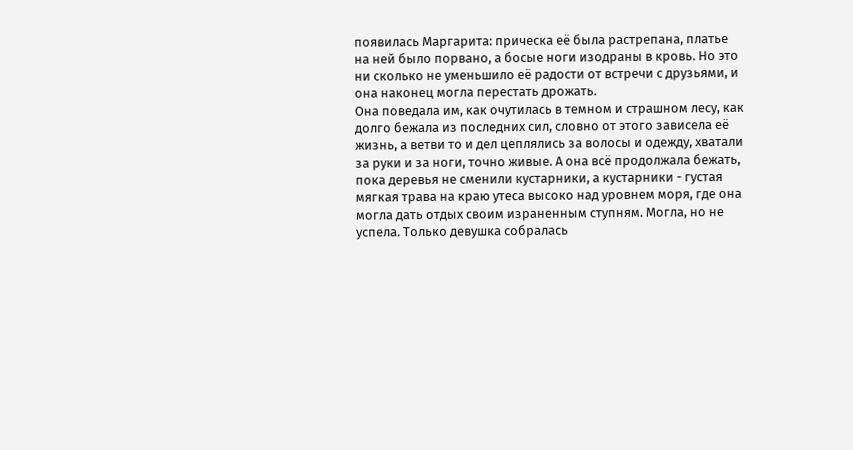появилась Маргарита: прическа её была растрепана, платье на ней было порвано, а босые ноги изодраны в кровь. Но это ни сколько не уменьшило её радости от встречи с друзьями, и она наконец могла перестать дрожать.
Она поведала им, как очутилась в темном и страшном лесу, как долго бежала из последних сил, словно от этого зависела её жизнь, а ветви то и дел цеплялись за волосы и одежду, хватали за руки и за ноги, точно живые. А она всё продолжала бежать, пока деревья не сменили кустарники, а кустарники - густая мягкая трава на краю утеса высоко над уровнем моря, где она могла дать отдых своим израненным ступням. Могла, но не успела. Только девушка собралась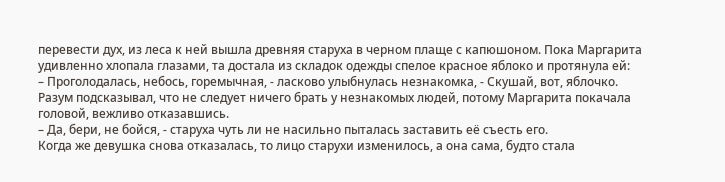перевести дух, из леса к ней вышла древняя старуха в черном плаще с капюшоном. Пока Маргарита удивленно хлопала глазами, та достала из складок одежды спелое красное яблоко и протянула ей:
– Проголодалась, небось, горемычная, - ласково улыбнулась незнакомка, - Скушай, вот, яблочко.
Разум подсказывал, что не следует ничего брать у незнакомых людей, потому Маргарита покачала головой, вежливо отказавшись.
– Да, бери, не бойся, - старуха чуть ли не насильно пыталась заставить её съесть его.
Когда же девушка снова отказалась, то лицо старухи изменилось, а она сама, будто стала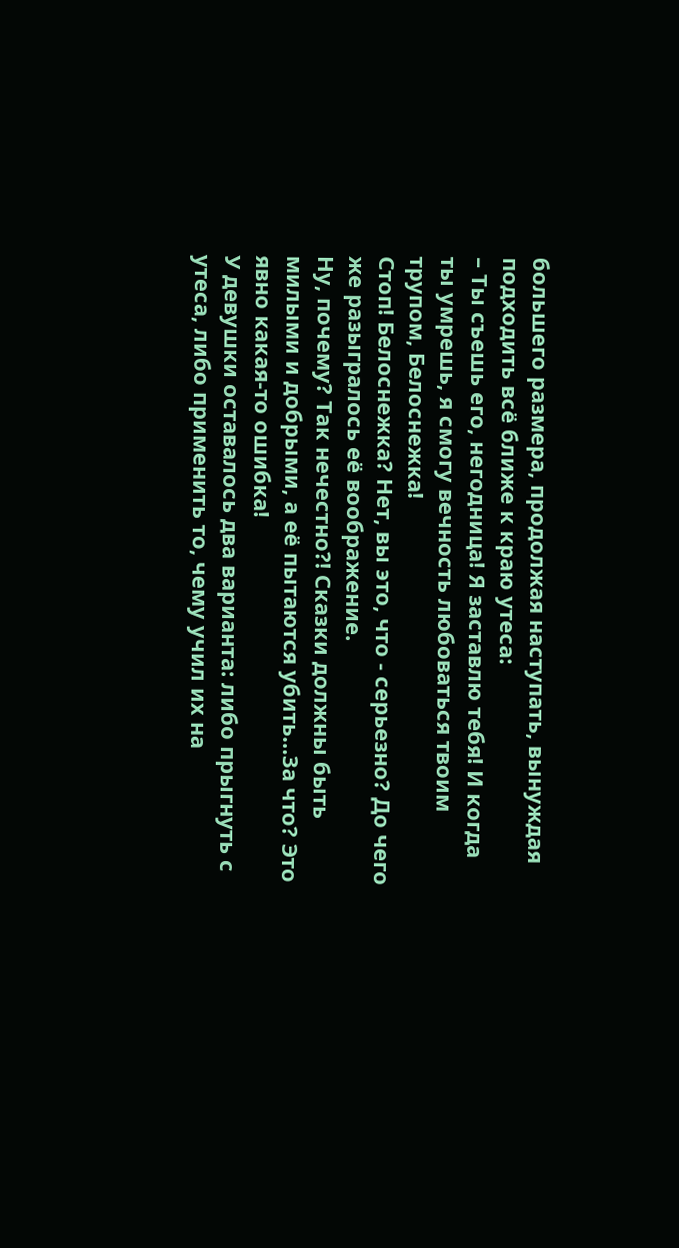большего размера, продолжая наступать, вынуждая подходить всё ближе к краю утеса:
– Ты съешь его, негодница! Я заставлю тебя! И когда ты умрешь, я смогу вечность любоваться твоим трупом, Белоснежка!
Стоп! Белоснежка? Нет, вы это, что - серьезно? До чего же разыгралось её воображение.
Ну, почему? Так нечестно?! Сказки должны быть милыми и добрыми, а её пытаются убить…За что? Это явно какая-то ошибка!
У девушки оставалось два варианта: либо прыгнуть с утеса, либо применить то, чему учил их на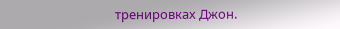тренировках Джон.